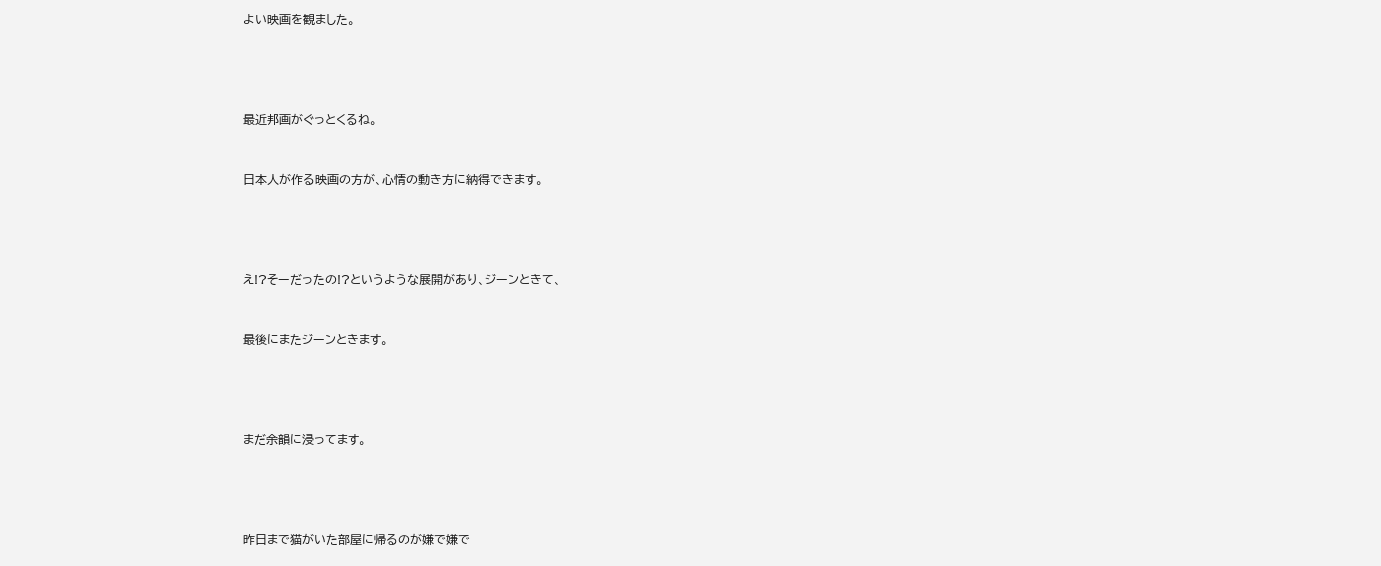よい映画を観ました。




最近邦画がぐっとくるね。


日本人が作る映画の方が、心情の動き方に納得できます。




え!?そーだったの!?というような展開があり、ジーンときて、


最後にまたジーンときます。




まだ余韻に浸ってます。




昨日まで猫がいた部屋に帰るのが嫌で嫌で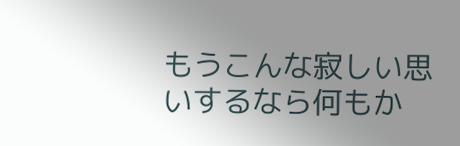もうこんな寂しい思いするなら何もか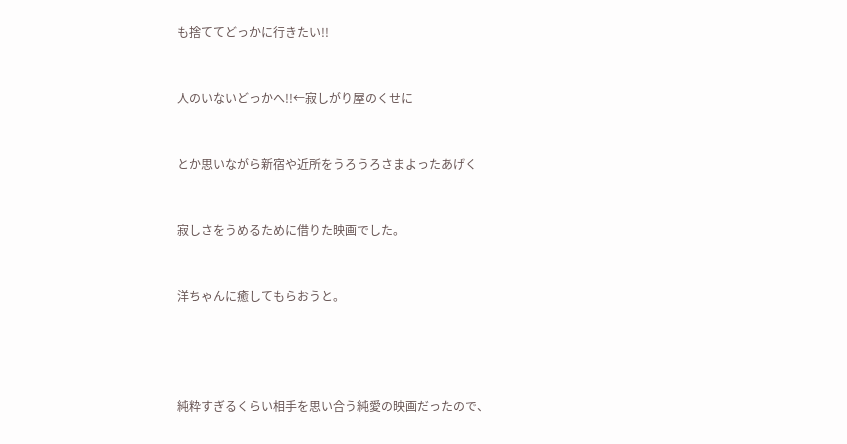も捨ててどっかに行きたい!!


人のいないどっかへ!!←寂しがり屋のくせに


とか思いながら新宿や近所をうろうろさまよったあげく


寂しさをうめるために借りた映画でした。


洋ちゃんに癒してもらおうと。




純粋すぎるくらい相手を思い合う純愛の映画だったので、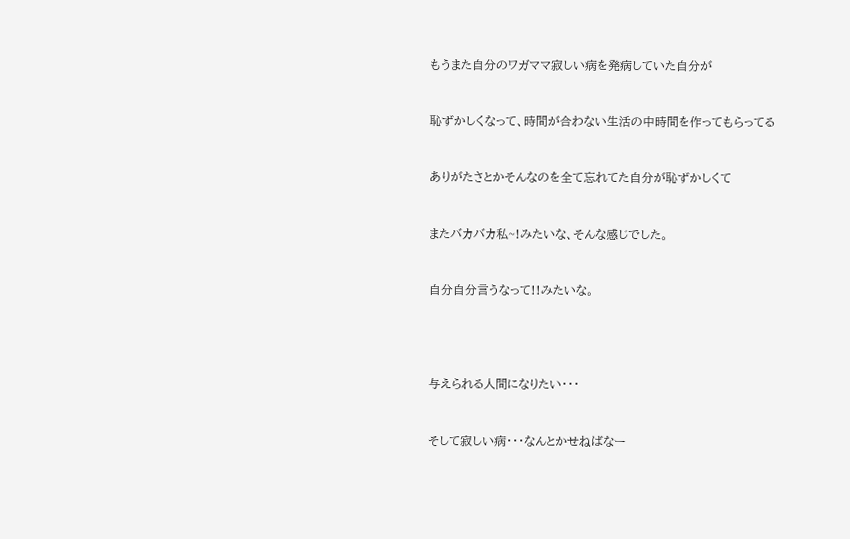もうまた自分のワガママ寂しい病を発病していた自分が


恥ずかしくなって、時間が合わない生活の中時間を作ってもらってる


ありがたさとかそんなのを全て忘れてた自分が恥ずかしくて


またバカバカ私~!みたいな、そんな感じでした。


自分自分言うなって!!みたいな。




与えられる人間になりたい・・・


そして寂しい病・・・なんとかせねばなー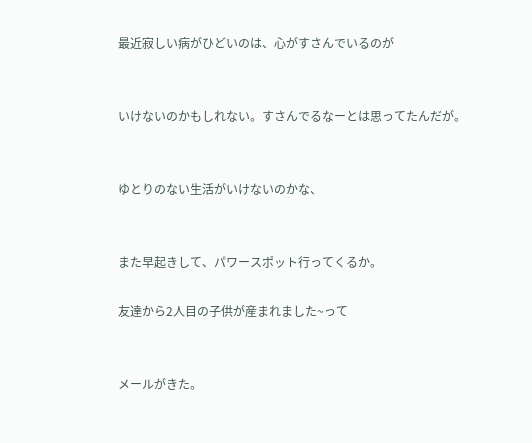最近寂しい病がひどいのは、心がすさんでいるのが


いけないのかもしれない。すさんでるなーとは思ってたんだが。


ゆとりのない生活がいけないのかな、


また早起きして、パワースポット行ってくるか。

友達から2人目の子供が産まれました~って


メールがきた。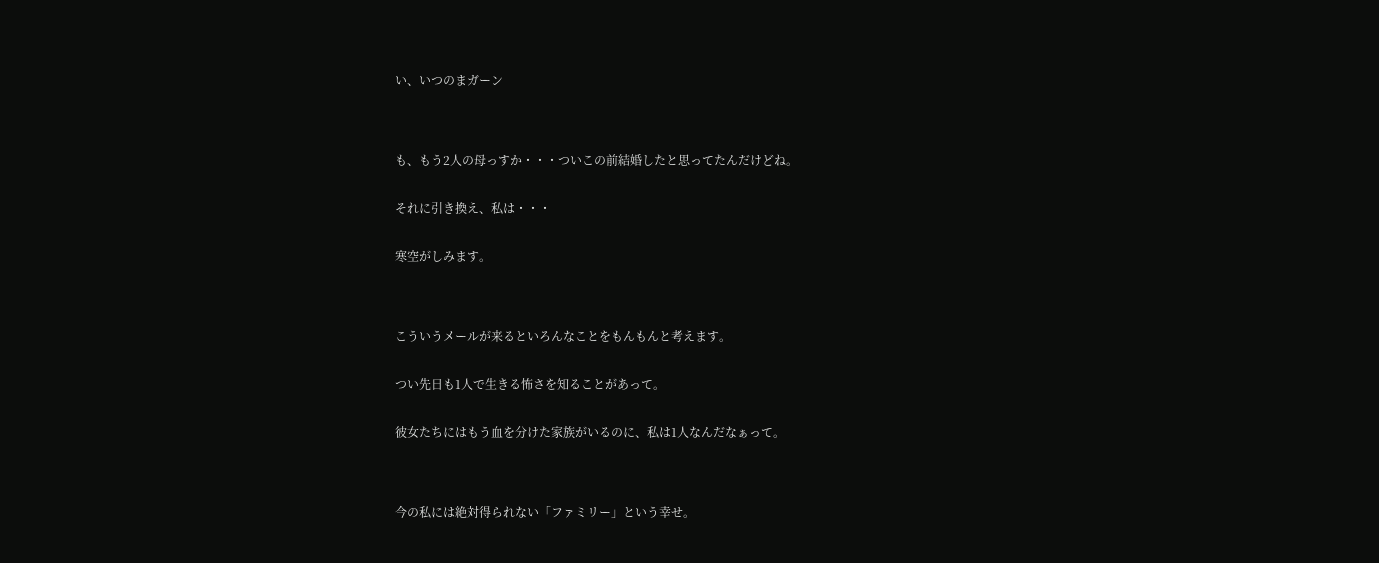い、いつのまガーン




も、もう2人の母っすか・・・ついこの前結婚したと思ってたんだけどね。


それに引き換え、私は・・・


寒空がしみます。




こういうメールが来るといろんなことをもんもんと考えます。


つい先日も1人で生きる怖さを知ることがあって。


彼女たちにはもう血を分けた家族がいるのに、私は1人なんだなぁって。




今の私には絶対得られない「ファミリー」という幸せ。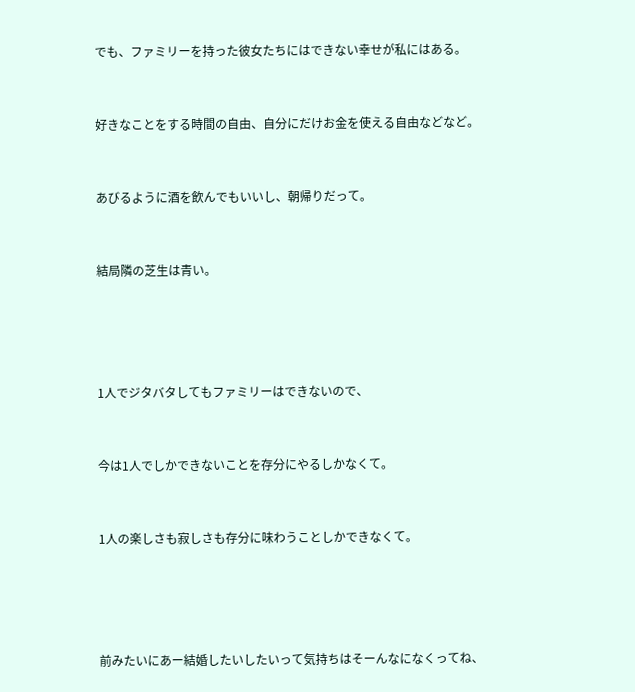でも、ファミリーを持った彼女たちにはできない幸せが私にはある。


好きなことをする時間の自由、自分にだけお金を使える自由などなど。


あびるように酒を飲んでもいいし、朝帰りだって。


結局隣の芝生は青い。




1人でジタバタしてもファミリーはできないので、


今は1人でしかできないことを存分にやるしかなくて。


1人の楽しさも寂しさも存分に味わうことしかできなくて。




前みたいにあー結婚したいしたいって気持ちはそーんなになくってね、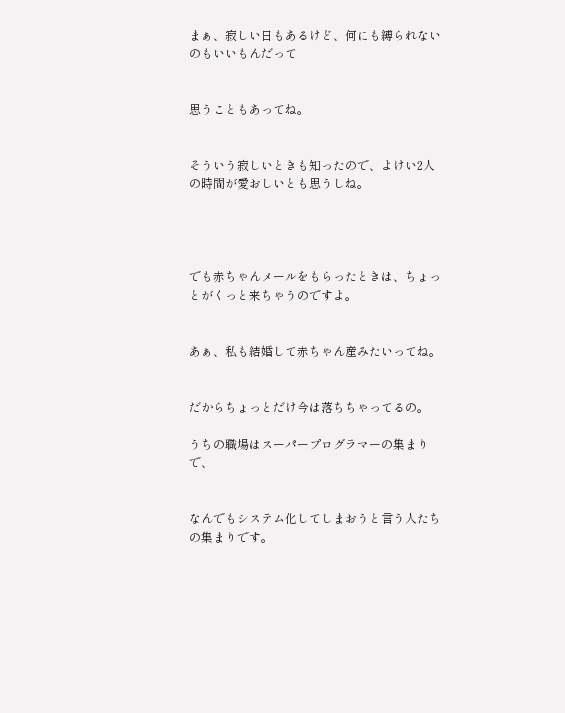まぁ、寂しい日もあるけど、何にも縛られないのもいいもんだって


思うこともあってね。


そういう寂しいときも知ったので、よけい2人の時間が愛おしいとも思うしね。




でも赤ちゃんメールをもらったときは、ちょっとがくっと来ちゃうのですよ。


あぁ、私も結婚して赤ちゃん産みたいってね。


だからちょっとだけ今は落ちちゃってるの。

うちの職場はスーパープログラマーの集まりで、


なんでもシステム化してしまおうと言う人たちの集まりです。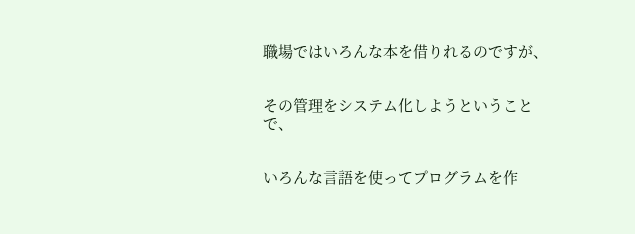職場ではいろんな本を借りれるのですが、


その管理をシステム化しようということで、


いろんな言語を使ってプログラムを作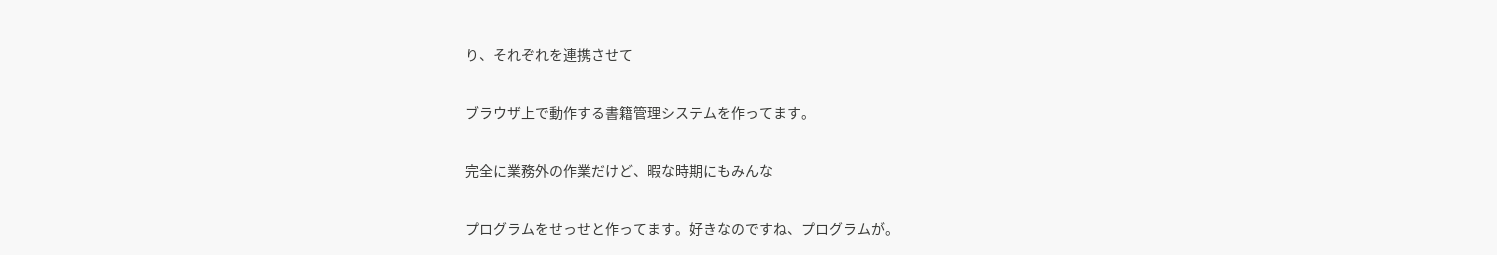り、それぞれを連携させて


ブラウザ上で動作する書籍管理システムを作ってます。


完全に業務外の作業だけど、暇な時期にもみんな


プログラムをせっせと作ってます。好きなのですね、プログラムが。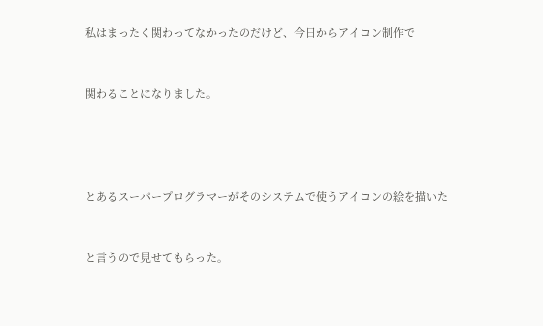私はまったく関わってなかったのだけど、今日からアイコン制作で


関わることになりました。




とあるスーパープログラマーがそのシステムで使うアイコンの絵を描いた


と言うので見せてもらった。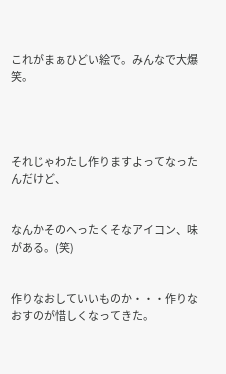これがまぁひどい絵で。みんなで大爆笑。




それじゃわたし作りますよってなったんだけど、


なんかそのへったくそなアイコン、味がある。(笑)


作りなおしていいものか・・・作りなおすのが惜しくなってきた。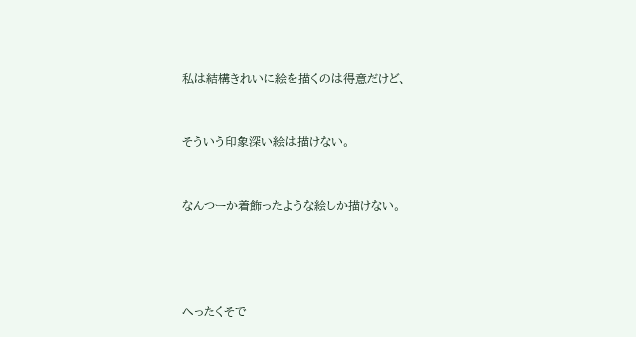私は結構きれいに絵を描くのは得意だけど、


そういう印象深い絵は描けない。


なんつーか着飾ったような絵しか描けない。




へったくそで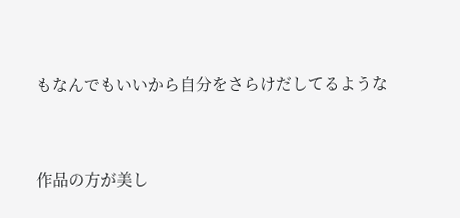もなんでもいいから自分をさらけだしてるような


作品の方が美し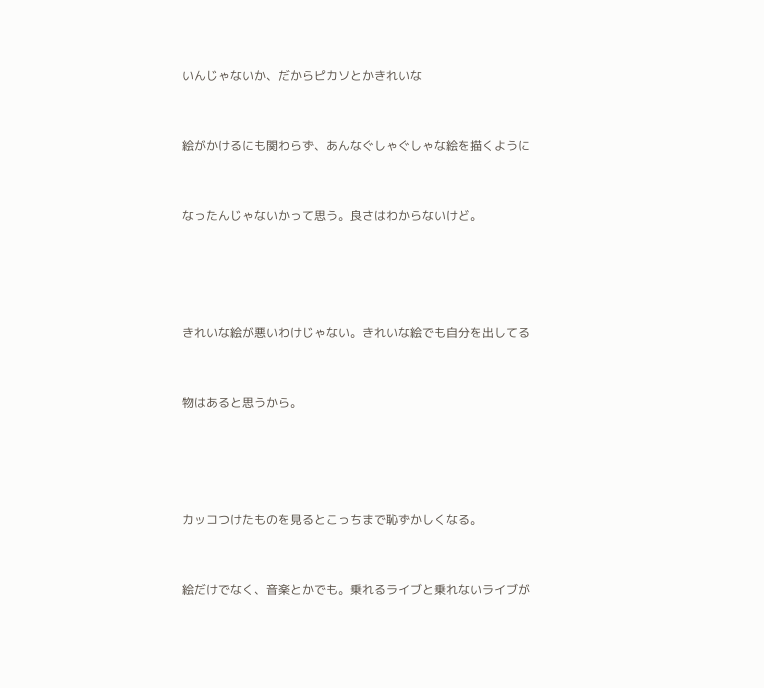いんじゃないか、だからピカソとかきれいな


絵がかけるにも関わらず、あんなぐしゃぐしゃな絵を描くように


なったんじゃないかって思う。良さはわからないけど。




きれいな絵が悪いわけじゃない。きれいな絵でも自分を出してる


物はあると思うから。




カッコつけたものを見るとこっちまで恥ずかしくなる。


絵だけでなく、音楽とかでも。乗れるライブと乗れないライブが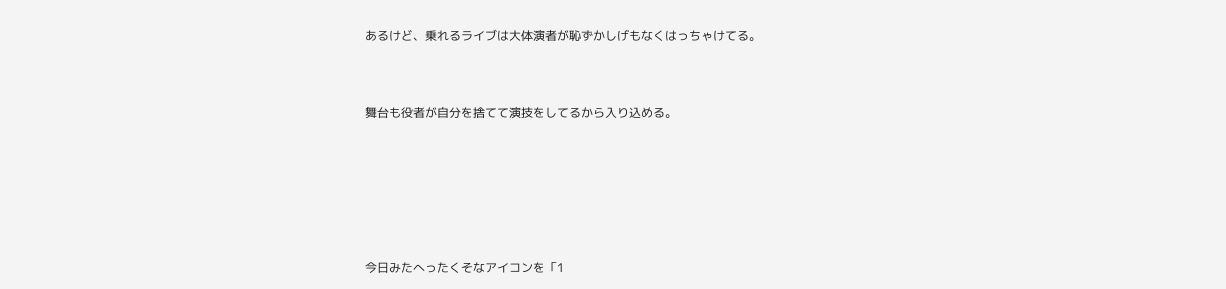あるけど、乗れるライブは大体演者が恥ずかしげもなくはっちゃけてる。


舞台も役者が自分を捨てて演技をしてるから入り込める。





今日みたへったくそなアイコンを「1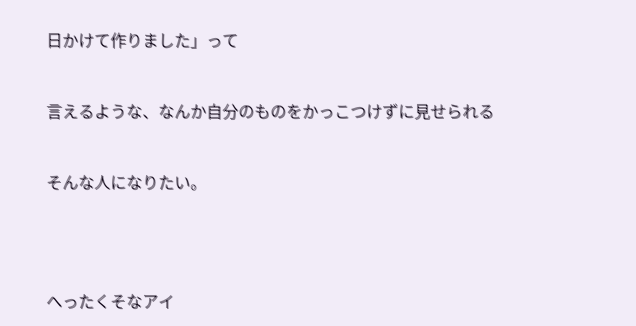日かけて作りました」って


言えるような、なんか自分のものをかっこつけずに見せられる


そんな人になりたい。




へったくそなアイ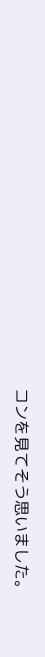コンを見てそう思いました。